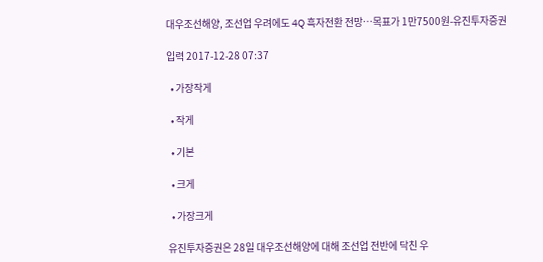대우조선해양, 조선업 우려에도 4Q 흑자전환 전망…목표가 1만7500원-유진투자증권

입력 2017-12-28 07:37

  • 가장작게

  • 작게

  • 기본

  • 크게

  • 가장크게

유진투자증권은 28일 대우조선해양에 대해 조선업 전반에 닥친 우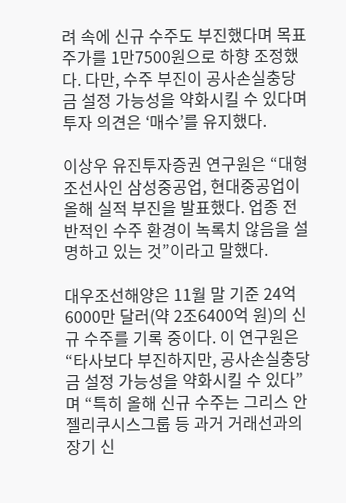려 속에 신규 수주도 부진했다며 목표주가를 1만7500원으로 하향 조정했다. 다만, 수주 부진이 공사손실충당금 설정 가능성을 약화시킬 수 있다며 투자 의견은 ‘매수’를 유지했다.

이상우 유진투자증권 연구원은 “대형 조선사인 삼성중공업, 현대중공업이 올해 실적 부진을 발표했다. 업종 전반적인 수주 환경이 녹록치 않음을 설명하고 있는 것”이라고 말했다.

대우조선해양은 11월 말 기준 24억6000만 달러(약 2조6400억 원)의 신규 수주를 기록 중이다. 이 연구원은 “타사보다 부진하지만, 공사손실충당금 설정 가능성을 약화시킬 수 있다”며 “특히 올해 신규 수주는 그리스 안젤리쿠시스그룹 등 과거 거래선과의 장기 신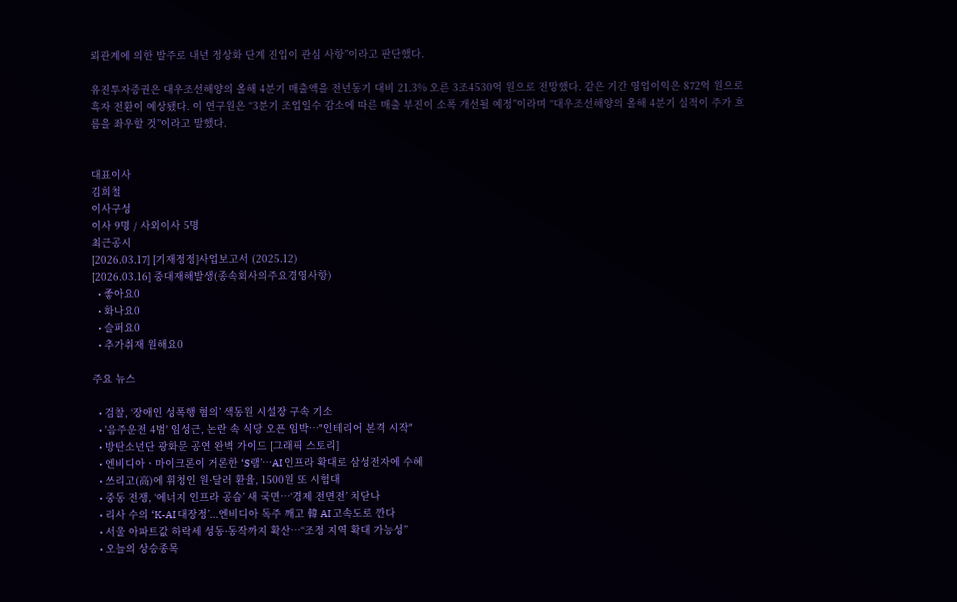뢰관계에 의한 발주로 내년 정상화 단계 진입이 관심 사항”이라고 판단했다.

유진투자증권은 대우조선해양의 올해 4분기 매출액을 전년동기 대비 21.3% 오른 3조4530억 원으로 전망했다. 같은 기간 영업이익은 872억 원으로 흑자 전환이 예상됐다. 이 연구원은 “3분기 조업일수 감소에 따른 매출 부진이 소폭 개선될 예정”이라며 “대우조선해양의 올해 4분기 실적이 주가 흐름을 좌우할 것”이라고 말했다.


대표이사
김희철
이사구성
이사 9명 / 사외이사 5명
최근공시
[2026.03.17] [기재정정]사업보고서 (2025.12)
[2026.03.16] 중대재해발생(종속회사의주요경영사항)
  • 좋아요0
  • 화나요0
  • 슬퍼요0
  • 추가취재 원해요0

주요 뉴스

  • 검찰, ‘장애인 성폭행 혐의’ 색동원 시설장 구속 기소
  • '음주운전 4범' 임성근, 논란 속 식당 오픈 임박⋯"인테리어 본격 시작"
  • 방탄소년단 광화문 공연 완벽 가이드 [그래픽 스토리]
  • 엔비디아ㆍ마이크론이 거론한 ‘S램’…AI 인프라 확대로 삼성전자에 수혜
  • 쓰리고(高)에 휘청인 원·달러 환율, 1500원 또 시험대
  • 중동 전쟁, ‘에너지 인프라 공습’ 새 국면…‘경제 전면전’ 치닫나
  • 리사 수의 ‘K-AI 대장정’...엔비디아 독주 깨고 韓 AI 고속도로 깐다
  • 서울 아파트값 하락세 성동·동작까지 확산⋯“조정 지역 확대 가능성”
  • 오늘의 상승종목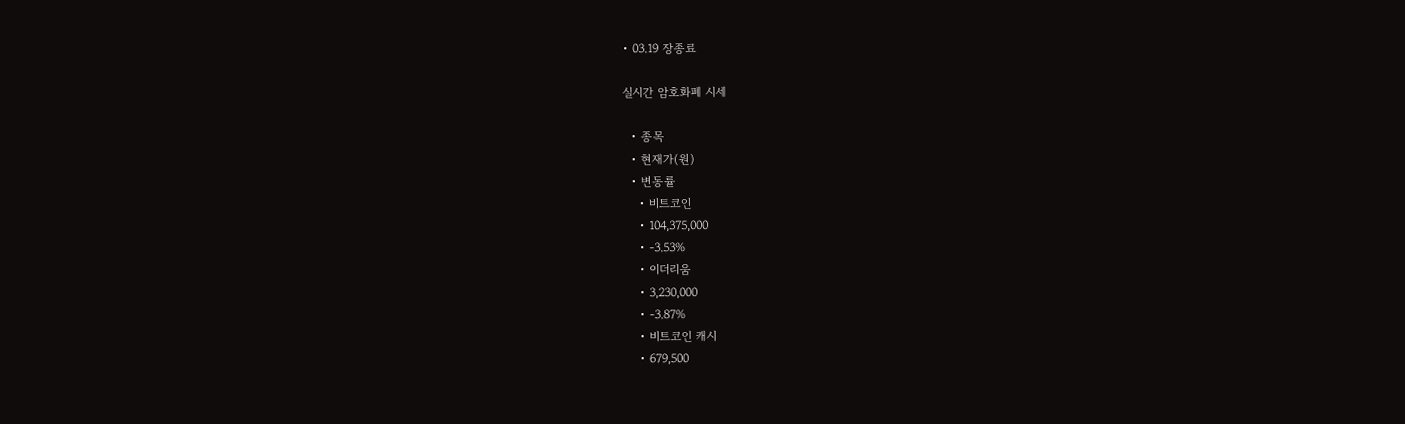• 03.19 장종료

실시간 암호화폐 시세

  • 종목
  • 현재가(원)
  • 변동률
    • 비트코인
    • 104,375,000
    • -3.53%
    • 이더리움
    • 3,230,000
    • -3.87%
    • 비트코인 캐시
    • 679,500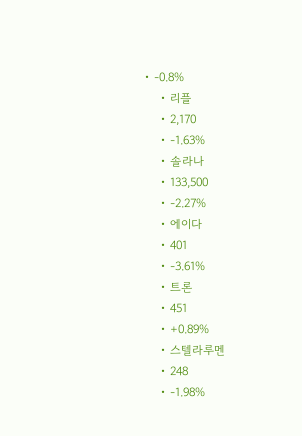• -0.8%
    • 리플
    • 2,170
    • -1.63%
    • 솔라나
    • 133,500
    • -2.27%
    • 에이다
    • 401
    • -3.61%
    • 트론
    • 451
    • +0.89%
    • 스텔라루멘
    • 248
    • -1.98%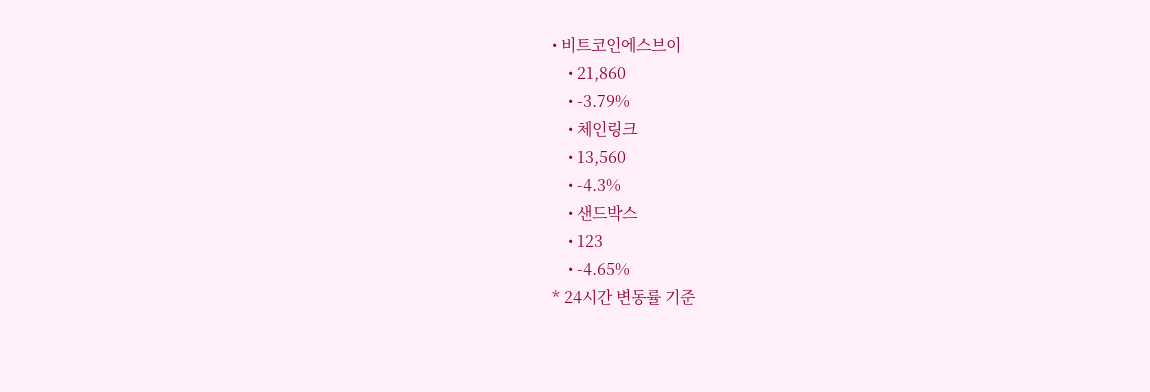• 비트코인에스브이
    • 21,860
    • -3.79%
    • 체인링크
    • 13,560
    • -4.3%
    • 샌드박스
    • 123
    • -4.65%
* 24시간 변동률 기준